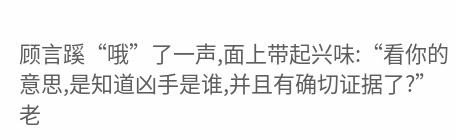顾言蹊“哦”了一声,面上带起兴味:“看你的意思,是知道凶手是谁,并且有确切证据了?”
老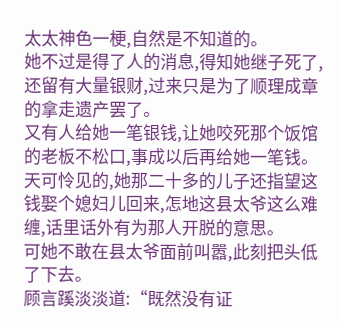太太神色一梗,自然是不知道的。
她不过是得了人的消息,得知她继子死了,还留有大量银财,过来只是为了顺理成章的拿走遗产罢了。
又有人给她一笔银钱,让她咬死那个饭馆的老板不松口,事成以后再给她一笔钱。
天可怜见的,她那二十多的儿子还指望这钱娶个媳妇儿回来,怎地这县太爷这么难缠,话里话外有为那人开脱的意思。
可她不敢在县太爷面前叫嚣,此刻把头低了下去。
顾言蹊淡淡道:“既然没有证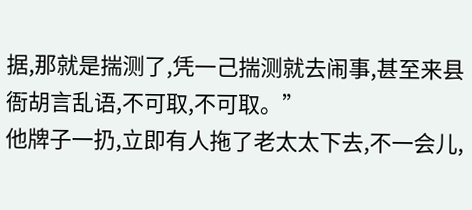据,那就是揣测了,凭一己揣测就去闹事,甚至来县衙胡言乱语,不可取,不可取。”
他牌子一扔,立即有人拖了老太太下去,不一会儿,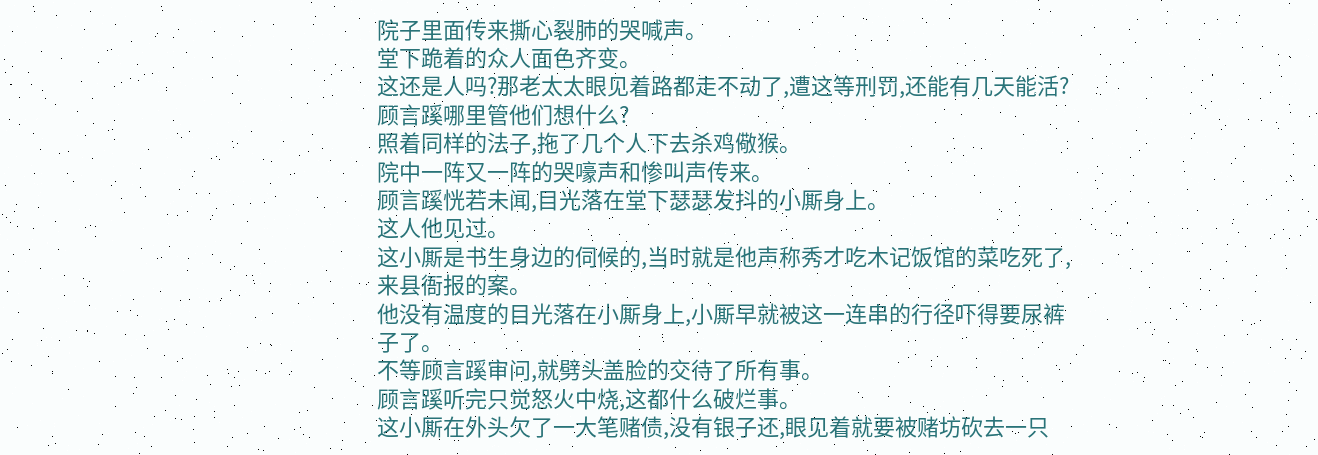院子里面传来撕心裂肺的哭喊声。
堂下跪着的众人面色齐变。
这还是人吗?那老太太眼见着路都走不动了,遭这等刑罚,还能有几天能活?
顾言蹊哪里管他们想什么?
照着同样的法子,拖了几个人下去杀鸡儆猴。
院中一阵又一阵的哭嚎声和惨叫声传来。
顾言蹊恍若未闻,目光落在堂下瑟瑟发抖的小厮身上。
这人他见过。
这小厮是书生身边的伺候的,当时就是他声称秀才吃木记饭馆的菜吃死了,来县衙报的案。
他没有温度的目光落在小厮身上,小厮早就被这一连串的行径吓得要尿裤子了。
不等顾言蹊审问,就劈头盖脸的交待了所有事。
顾言蹊听完只觉怒火中烧,这都什么破烂事。
这小厮在外头欠了一大笔赌债,没有银子还,眼见着就要被赌坊砍去一只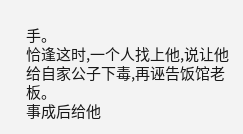手。
恰逢这时,一个人找上他,说让他给自家公子下毒,再诬告饭馆老板。
事成后给他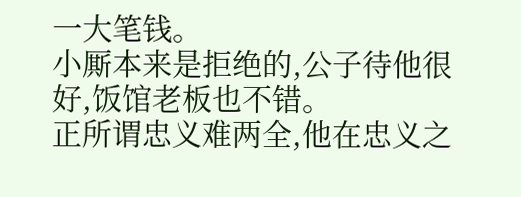一大笔钱。
小厮本来是拒绝的,公子待他很好,饭馆老板也不错。
正所谓忠义难两全,他在忠义之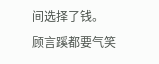间选择了钱。
顾言蹊都要气笑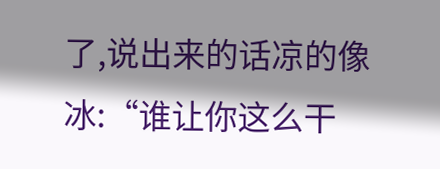了,说出来的话凉的像冰:“谁让你这么干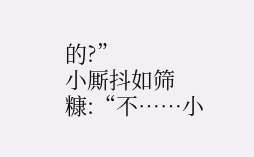的?”
小厮抖如筛糠:“不……小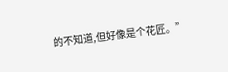的不知道,但好像是个花匠。”